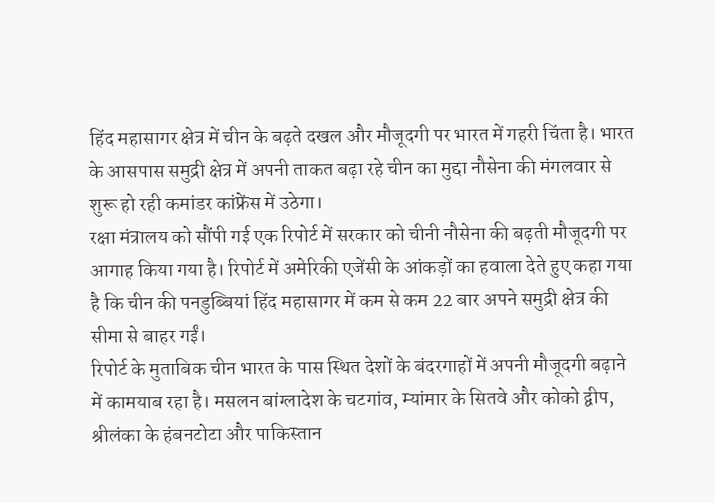हिंद महासागर क्षेत्र में चीन के बढ़ते दखल और मौजूदगी पर भारत में गहरी चिंता है। भारत के आसपास समुद्री क्षेत्र में अपनी ताकत बढ़ा रहे चीन का मुद्दा नौसेना की मंगलवार से शुरू हो रही कमांडर कांफ्रेंस में उठेगा।
रक्षा मंत्रालय को सौंपी गई एक रिपोर्ट में सरकार को चीनी नौसेना की बढ़ती मौजूदगी पर आगाह किया गया है। रिपोर्ट में अमेरिकी एजेंसी के आंकड़ों का हवाला देते हुए कहा गया है कि चीन की पनडुब्बियां हिंद महासागर में कम से कम 22 बार अपने समुद्री क्षेत्र की सीमा से बाहर गईं।
रिपोर्ट के मुताबिक चीन भारत के पास स्थित देशों के बंदरगाहों में अपनी मौजूदगी बढ़ाने में कामयाब रहा है। मसलन बांग्लादेश के चटगांव, म्यांमार के सितवे और कोको द्वीप, श्रीलंका के हंबनटोटा और पाकिस्तान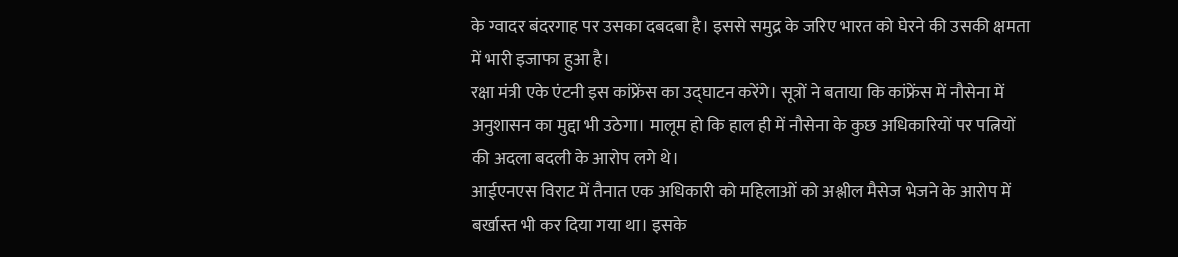के ग्वादर बंदरगाह पर उसका दबदबा है। इससे समुद्र के जरिए भारत को घेरने की उसकी क्षमता में भारी इजाफा हुआ है।
रक्षा मंत्री एके एंटनी इस कांफ्रेंस का उद्घाटन करेंगे। सूत्रों ने बताया कि कांफ्रेंस में नौसेना में अनुशासन का मुद्दा भी उठेगा। मालूम हो कि हाल ही में नौसेना के कुछ अधिकारियों पर पत्नियों की अदला बदली के आरोप लगे थे।
आईएनएस विराट में तैनात एक अधिकारी को महिलाओं को अश्लील मैसेज भेजने के आरोप में बर्खास्त भी कर दिया गया था। इसके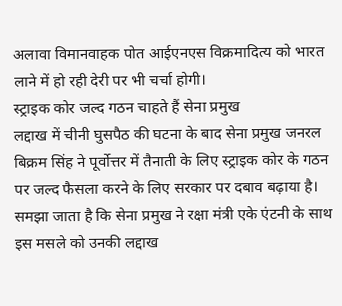अलावा विमानवाहक पोत आईएनएस विक्रमादित्य को भारत लाने में हो रही देरी पर भी चर्चा होगी।
स्ट्राइक कोर जल्द गठन चाहते हैं सेना प्रमुख
लद्दाख में चीनी घुसपैठ की घटना के बाद सेना प्रमुख जनरल बिक्रम सिंह ने पूर्वोत्तर में तैनाती के लिए स्ट्राइक कोर के गठन पर जल्द फैसला करने के लिए सरकार पर दबाव बढ़ाया है। समझा जाता है कि सेना प्रमुख ने रक्षा मंत्री एके एंटनी के साथ इस मसले को उनकी लद्दाख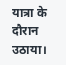यात्रा के दौरान उठाया।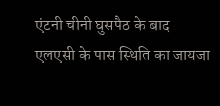एंटनी चीनी घुसपैठ के बाद एलएसी के पास स्थिति का जायजा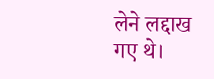लेने लद्दाख गए थे।